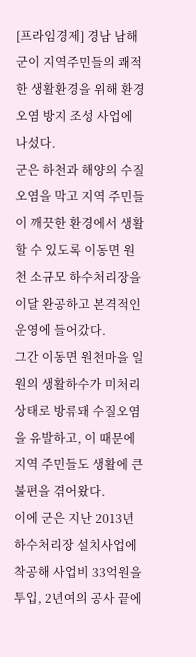[프라임경제] 경남 남해군이 지역주민들의 쾌적한 생활환경을 위해 환경오염 방지 조성 사업에 나섰다.
군은 하천과 해양의 수질오염을 막고 지역 주민들이 깨끗한 환경에서 생활할 수 있도록 이동면 원천 소규모 하수처리장을 이달 완공하고 본격적인 운영에 들어갔다.
그간 이동면 원천마을 일원의 생활하수가 미처리 상태로 방류돼 수질오염을 유발하고, 이 때문에 지역 주민들도 생활에 큰 불편을 겪어왔다.
이에 군은 지난 2013년 하수처리장 설치사업에 착공해 사업비 33억원을 투입, 2년여의 공사 끝에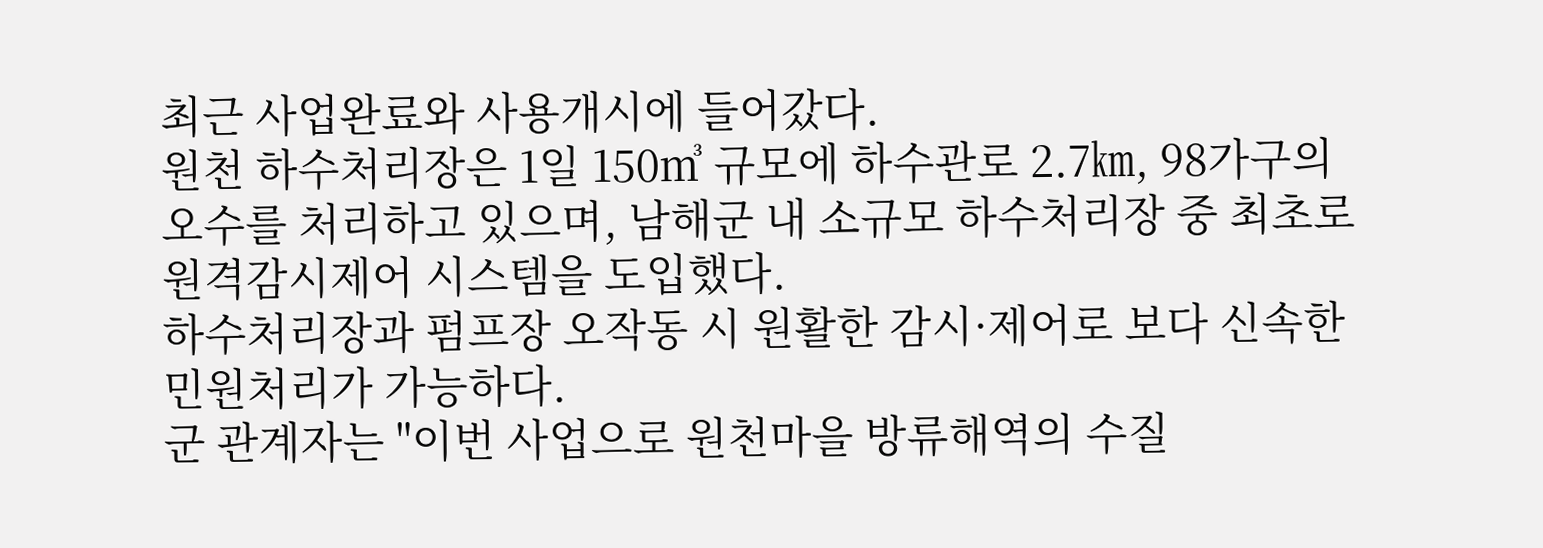최근 사업완료와 사용개시에 들어갔다.
원천 하수처리장은 1일 150㎥ 규모에 하수관로 2.7㎞, 98가구의 오수를 처리하고 있으며, 남해군 내 소규모 하수처리장 중 최초로 원격감시제어 시스템을 도입했다.
하수처리장과 펌프장 오작동 시 원활한 감시·제어로 보다 신속한 민원처리가 가능하다.
군 관계자는 "이번 사업으로 원천마을 방류해역의 수질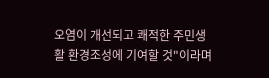오염이 개선되고 쾌적한 주민생활 환경조성에 기여할 것"이라며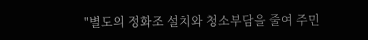"별도의 정화조 설치와 청소부담을 줄여 주민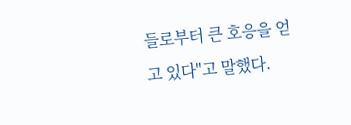들로부터 큰 호응을 얻고 있다"고 말했다.